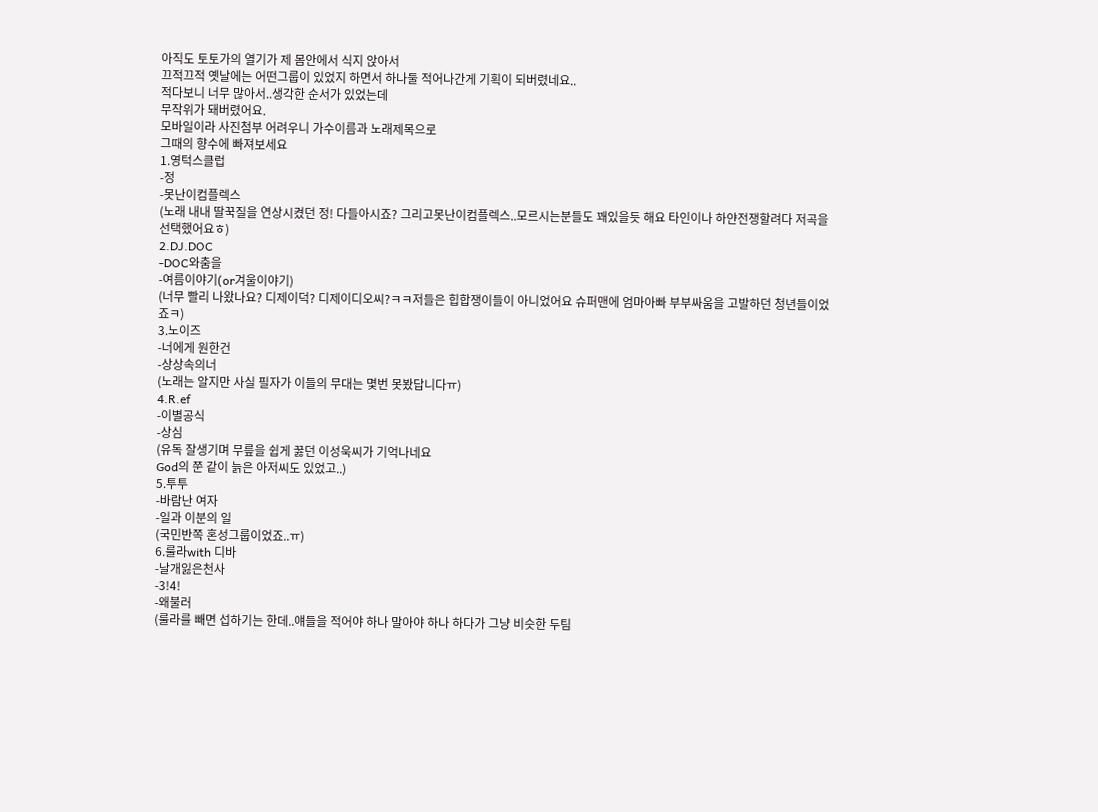아직도 토토가의 열기가 제 몸안에서 식지 앉아서
끄적끄적 옛날에는 어떤그룹이 있었지 하면서 하나둘 적어나간게 기획이 되버렸네요..
적다보니 너무 많아서..생각한 순서가 있었는데
무작위가 돼버렸어요.
모바일이라 사진첨부 어려우니 가수이름과 노래제목으로
그때의 향수에 빠져보세요
1.영턱스클럽
-정
-못난이컴플렉스
(노래 내내 딸꾹질을 연상시켰던 정! 다들아시죠? 그리고못난이컴플렉스..모르시는분들도 꽤있을듯 해요 타인이나 하얀전쟁할려다 저곡을 선택했어요ㅎ)
2.DJ.DOC
-DOC와춤을
-여름이야기(or겨울이야기)
(너무 빨리 나왔나요? 디제이덕? 디제이디오씨?ㅋㅋ저들은 힙합쟁이들이 아니었어요 슈퍼맨에 엄마아빠 부부싸움을 고발하던 청년들이었죠ㅋ)
3.노이즈
-너에게 원한건
-상상속의너
(노래는 알지만 사실 필자가 이들의 무대는 몇번 못봤답니다ㅠ)
4.R.ef
-이별공식
-상심
(유독 잘생기며 무릎을 쉽게 꿇던 이성욱씨가 기억나네요
God의 쭌 같이 늙은 아저씨도 있었고..)
5.투투
-바람난 여자
-일과 이분의 일
(국민반쪽 혼성그룹이었죠..ㅠ)
6.룰라with 디바
-날개잃은천사
-3!4!
-왜불러
(룰라를 빼면 섭하기는 한데..얘들을 적어야 하나 말아야 하나 하다가 그냥 비슷한 두팀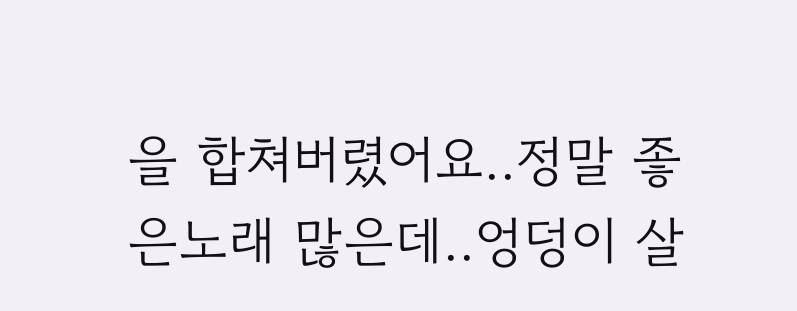을 합쳐버렸어요..정말 좋은노래 많은데..엉덩이 살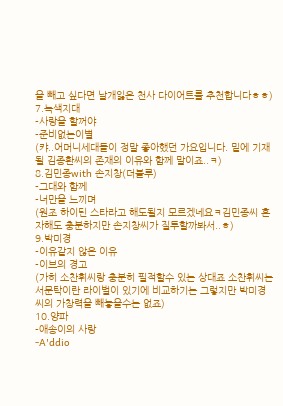을 빼고 싶다면 날개잃은 천사 다이어트를 추천합니다ㅎㅎ)
7.녹색지대
-사랑을 할꺼야
-준비없는이별
(캬..어머니세대들이 정말 좋아했던 가요입니다. 밑에 기재될 김종환씨의 존재의 이유와 함께 말이죠..ㅋ)
8.김민종with 손지창(더블루)
-그대와 함께
-너만을 느끼며
(원조 하이틴 스타라고 해도될지 모르겠네요ㅋ김민종씨 혼자해도 충분하지만 손지창씨가 질투할까봐서..ㅎ)
9.박미경
-이유같지 않은 이유
-이브의 경고
(가히 소찬휘씨랑 충분히 필적할수 있는 상대죠 소찬휘씨는 서문탁이란 라이벌이 있기에 비교하기는 그렇지만 박미경씨의 가창력을 빼놓을수는 없죠)
10.양파
-애송이의 사랑
-A'ddio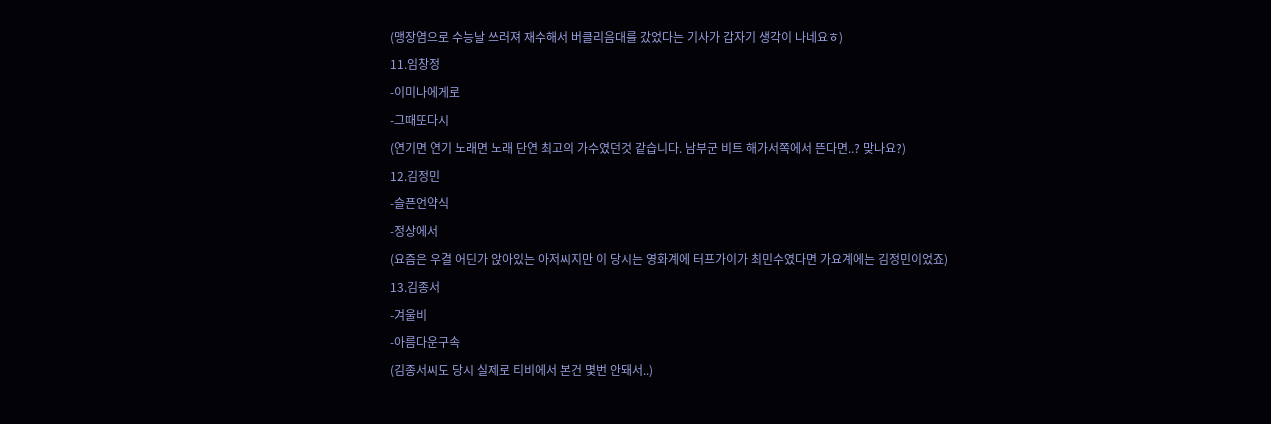(맹장염으로 수능날 쓰러져 재수해서 버클리음대를 갔었다는 기사가 갑자기 생각이 나네요ㅎ)
11.임창정
-이미나에게로
-그때또다시
(연기면 연기 노래면 노래 단연 최고의 가수였던것 같습니다. 남부군 비트 해가서쪽에서 뜬다면..? 맞나요?)
12.김정민
-슬픈언약식
-정상에서
(요즘은 우결 어딘가 앉아있는 아저씨지만 이 당시는 영화계에 터프가이가 최민수였다면 가요계에는 김정민이었죠)
13.김종서
-겨울비
-아름다운구속
(김종서씨도 당시 실제로 티비에서 본건 몇번 안돼서..)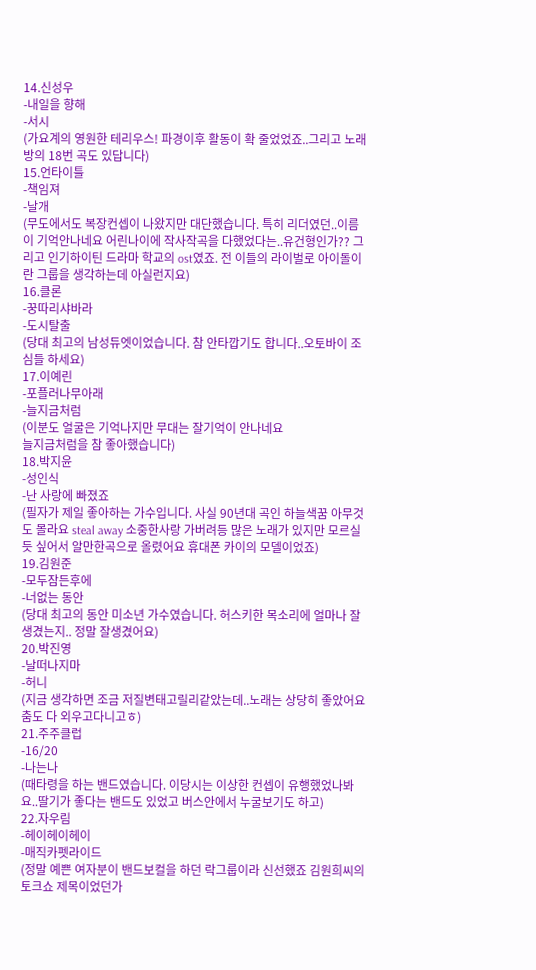14.신성우
-내일을 향해
-서시
(가요계의 영원한 테리우스! 파경이후 활동이 확 줄었었죠..그리고 노래방의 18번 곡도 있답니다)
15.언타이틀
-책임져
-날개
(무도에서도 복장컨셉이 나왔지만 대단했습니다. 특히 리더였던..이름이 기억안나네요 어린나이에 작사작곡을 다했었다는..유건형인가?? 그리고 인기하이틴 드라마 학교의 ost였죠. 전 이들의 라이벌로 아이돌이란 그룹을 생각하는데 아실런지요)
16.클론
-꿍따리샤바라
-도시탈출
(당대 최고의 남성듀엣이었습니다. 참 안타깝기도 합니다..오토바이 조심들 하세요)
17.이예린
-포플러나무아래
-늘지금처럼
(이분도 얼굴은 기억나지만 무대는 잘기억이 안나네요
늘지금처럼을 참 좋아했습니다)
18.박지윤
-성인식
-난 사랑에 빠졌죠
(필자가 제일 좋아하는 가수입니다. 사실 90년대 곡인 하늘색꿈 아무것도 몰라요 steal away 소중한사랑 가버려등 많은 노래가 있지만 모르실듯 싶어서 알만한곡으로 올렸어요 휴대폰 카이의 모델이었죠)
19.김원준
-모두잠든후에
-너없는 동안
(당대 최고의 동안 미소년 가수였습니다. 허스키한 목소리에 얼마나 잘생겼는지.. 정말 잘생겼어요)
20.박진영
-날떠나지마
-허니
(지금 생각하면 조금 저질변태고릴리같았는데..노래는 상당히 좋았어요 춤도 다 외우고다니고ㅎ)
21.주주클럽
-16/20
-나는나
(때타령을 하는 밴드였습니다. 이당시는 이상한 컨셉이 유행했었나봐요..딸기가 좋다는 밴드도 있었고 버스안에서 누굴보기도 하고)
22.자우림
-헤이헤이헤이
-매직카펫라이드
(정말 예쁜 여자분이 밴드보컬을 하던 락그룹이라 신선했죠 김원희씨의 토크쇼 제목이었던가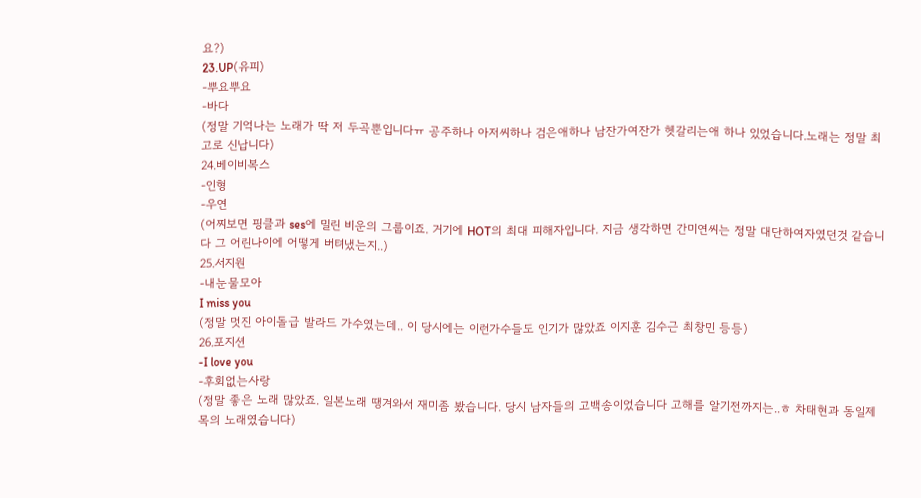요?)
23.UP(유피)
-뿌요뿌요
-바다
(정말 기억나는 노래가 딱 저 두곡뿐입니다ㅠ 공주하나 아저씨하나 검은애하나 남잔가여잔가 헷갈리는애 하나 있었습니다.노래는 정말 최고로 신납니다)
24.베이비복스
-인형
-우연
(어찌보면 핑클과 ses에 밀린 비운의 그룹이죠. 거기에 HOT의 최대 피해자입니다. 지금 생각하면 간미연씨는 정말 대단하여자였던것 같습니다 그 어린나이에 어떻게 버텨냈는지..)
25.서지원
-내눈물모아
I miss you
(정말 멋진 아이돌급 발라드 가수였는데.. 이 당시에는 이런가수들도 인기가 많았죠 이지훈 김수근 최창민 등등)
26.포지션
-I love you
-후회없는사랑
(정말 좋은 노래 많았죠. 일본노래 땡겨와서 재미좀 봤습니다. 당시 남자들의 고백송이었습니다 고해를 알기전까지는..ㅎ 차태현과 동일제목의 노래였습니다)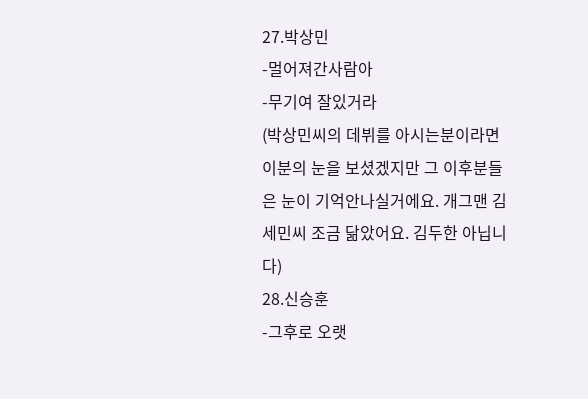27.박상민
-멀어져간사람아
-무기여 잘있거라
(박상민씨의 데뷔를 아시는분이라면 이분의 눈을 보셨겠지만 그 이후분들은 눈이 기억안나실거에요. 개그맨 김세민씨 조금 닮았어요. 김두한 아닙니다)
28.신승훈
-그후로 오랫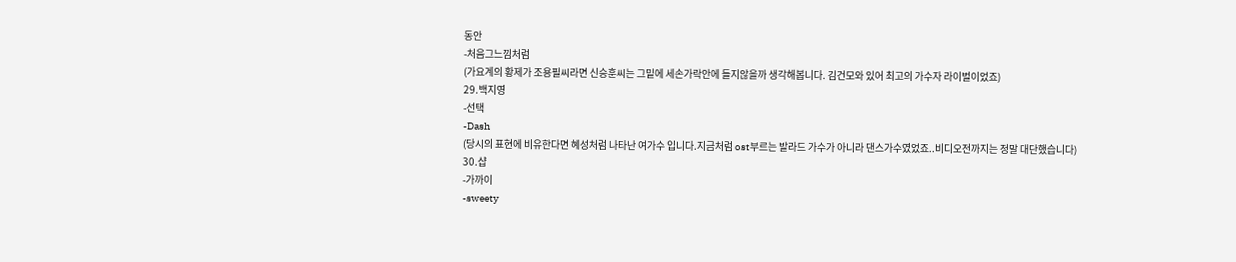동안
-처음그느낌처럼
(가요계의 황제가 조용필씨라면 신승훈씨는 그밑에 세손가락안에 들지않을까 생각해봅니다. 김건모와 있어 최고의 가수자 라이벌이었죠)
29.백지영
-선택
-Dash
(당시의 표현에 비유한다면 혜성처럼 나타난 여가수 입니다.지금처럼 ost부르는 발라드 가수가 아니라 댄스가수였었죠..비디오전까지는 정말 대단했습니다)
30.샵
-가까이
-sweety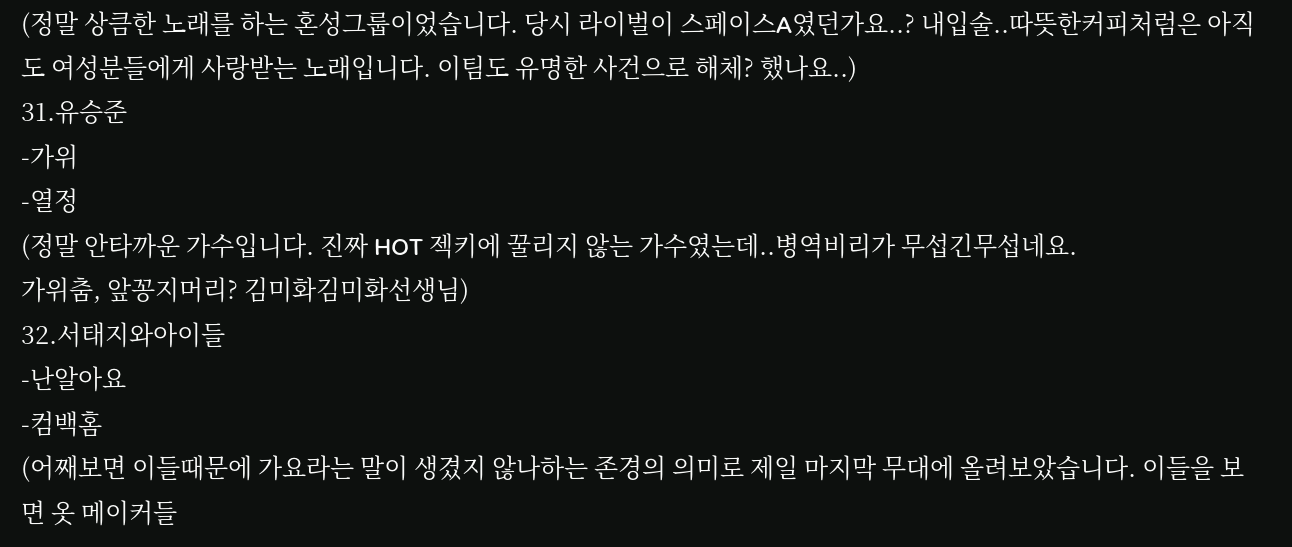(정말 상큼한 노래를 하는 혼성그룹이었습니다. 당시 라이벌이 스페이스A였던가요..? 내입술..따뜻한커피처럼은 아직도 여성분들에게 사랑받는 노래입니다. 이팀도 유명한 사건으로 해체? 했나요..)
31.유승준
-가위
-열정
(정말 안타까운 가수입니다. 진짜 HOT 젝키에 꿀리지 않는 가수였는데..병역비리가 무섭긴무섭네요.
가위춤, 앞꽁지머리? 김미화김미화선생님)
32.서태지와아이들
-난알아요
-컴백홈
(어째보면 이들때문에 가요라는 말이 생겼지 않나하는 존경의 의미로 제일 마지막 무대에 올려보았습니다. 이들을 보면 옷 메이커들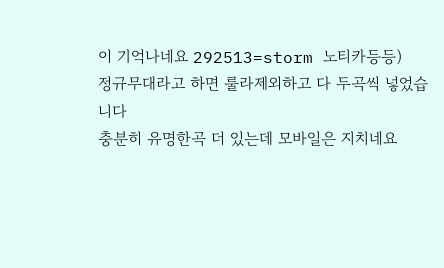이 기억나네요 292513=storm 노티카등등)
정규무대라고 하면 룰라제외하고 다 두곡씩 넣었습니다
충분히 유명한곡 더 있는데 모바일은 지치네요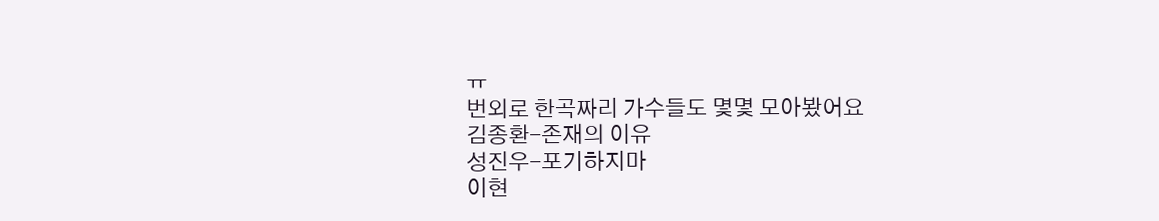ㅠ
번외로 한곡짜리 가수들도 몇몇 모아봤어요
김종환-존재의 이유
성진우-포기하지마
이현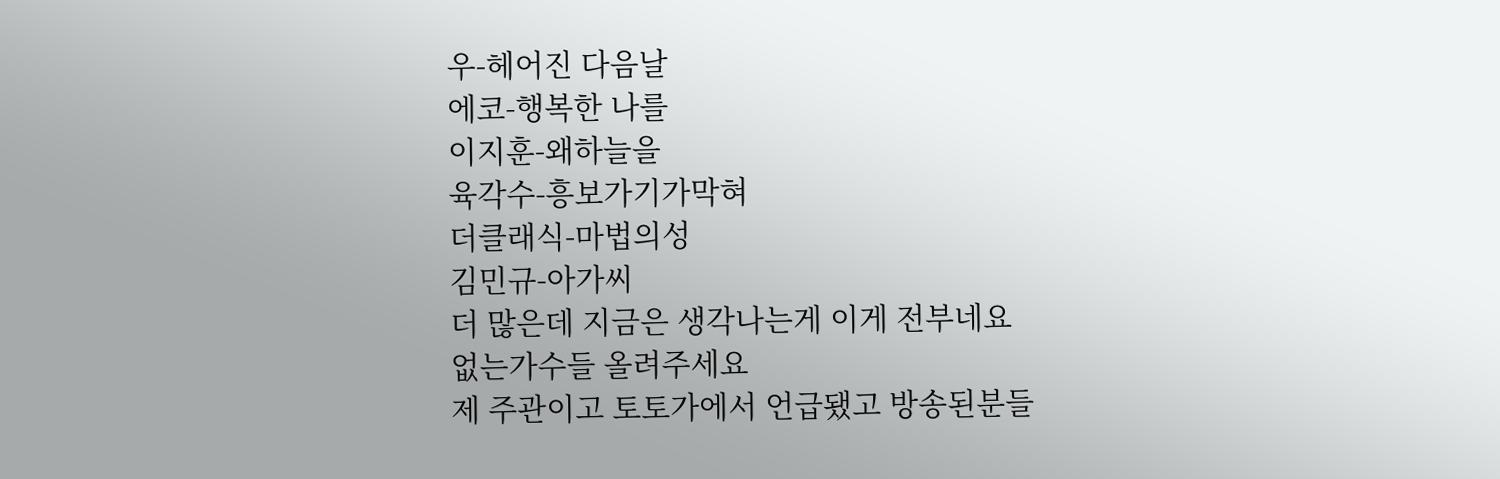우-헤어진 다음날
에코-행복한 나를
이지훈-왜하늘을
육각수-흥보가기가막혀
더클래식-마법의성
김민규-아가씨
더 많은데 지금은 생각나는게 이게 전부네요
없는가수들 올려주세요
제 주관이고 토토가에서 언급됐고 방송된분들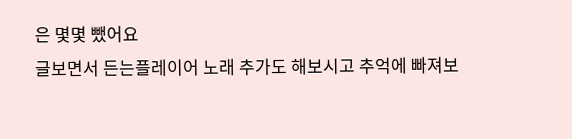은 몇몇 뺐어요
글보면서 든는플레이어 노래 추가도 해보시고 추억에 빠져보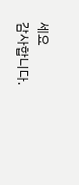세요
감사합니다.